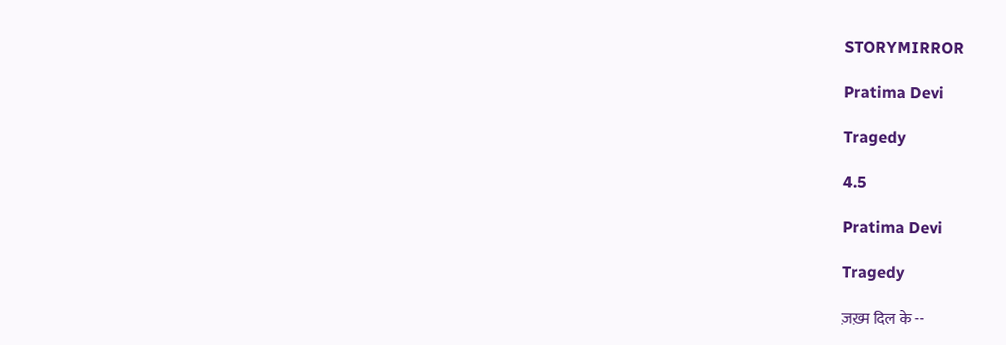STORYMIRROR

Pratima Devi

Tragedy

4.5

Pratima Devi

Tragedy

ज़ख़्म दिल के --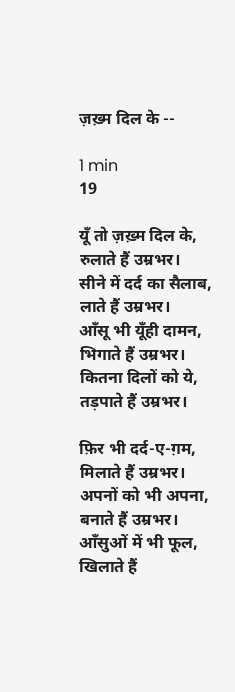ज़ख़्म दिल के --

1 min
19

यूँ तो ज़ख़्म दिल के, रुलाते हैं उम्रभर।
सीने में दर्द का सैलाब, लाते हैं उम्रभर।
आँसू भी यूँही दामन, भिगाते हैं उम्रभर।
कितना दिलों को ये, तड़पाते हैं उम्रभर।

फ़िर भी दर्द-ए-ग़म, मिलाते हैं उम्रभर।
अपनों को भी अपना, बनाते हैं उम्रभर।
आँसुओं में भी फूल, खिलाते हैं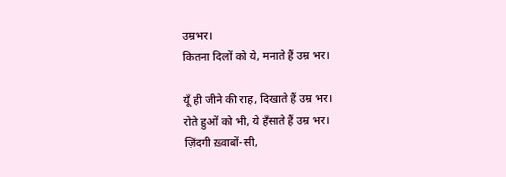उम्रभर।
कितना दिलों को ये, मनाते हैं उम्र भर।

यूँ ही जीने की राह, दिखाते हैं उम्र भर।
रोते हुओं को भी, ये हँसाते हैं उम्र भर।
ज़िंदगी ख़्वाबों-सी,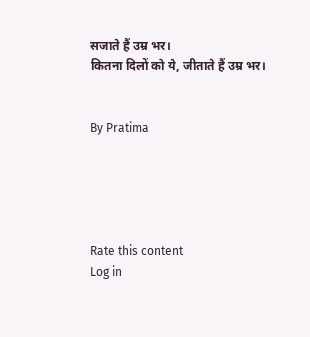सजाते हैं उम्र भर।
कितना दिलों को ये, जीताते हैं उम्र भर।


By Pratima





Rate this content
Log in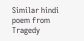Similar hindi poem from Tragedy